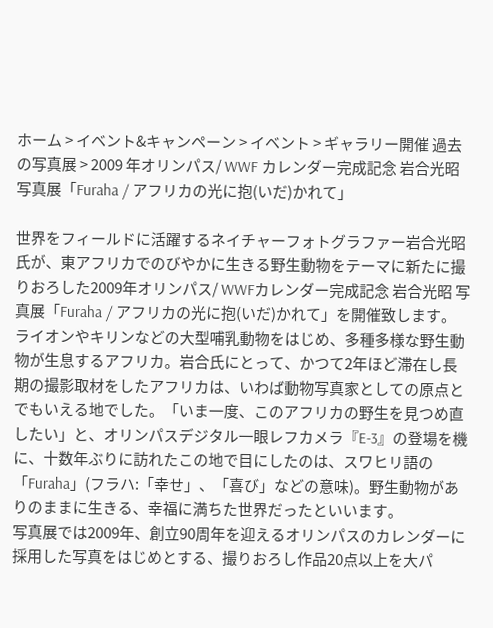ホーム > イベント&キャンペーン > イベント > ギャラリー開催 過去の写真展 > 2009 年オリンパス/ WWF カレンダー完成記念 岩合光昭 写真展「Furaha / アフリカの光に抱(いだ)かれて」

世界をフィールドに活躍するネイチャーフォトグラファー岩合光昭氏が、東アフリカでのびやかに生きる野生動物をテーマに新たに撮りおろした2009年オリンパス/ WWFカレンダー完成記念 岩合光昭 写真展「Furaha / アフリカの光に抱(いだ)かれて」を開催致します。
ライオンやキリンなどの大型哺乳動物をはじめ、多種多様な野生動物が生息するアフリカ。岩合氏にとって、かつて2年ほど滞在し長期の撮影取材をしたアフリカは、いわば動物写真家としての原点とでもいえる地でした。「いま一度、このアフリカの野生を見つめ直したい」と、オリンパスデジタル一眼レフカメラ『E-3』の登場を機に、十数年ぶりに訪れたこの地で目にしたのは、スワヒリ語の「Furaha」(フラハ:「幸せ」、「喜び」などの意味)。野生動物がありのままに生きる、幸福に満ちた世界だったといいます。
写真展では2009年、創立90周年を迎えるオリンパスのカレンダーに採用した写真をはじめとする、撮りおろし作品20点以上を大パ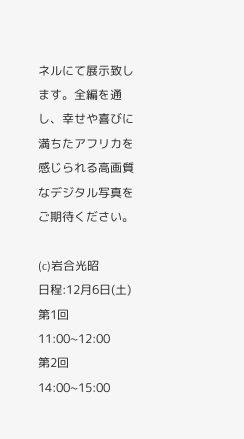ネルにて展示致します。全編を通し、幸せや喜びに満ちたアフリカを感じられる高画質なデジタル写真をご期待ください。

(c)岩合光昭
日程:12月6日(土)
第1回 11:00~12:00
第2回 14:00~15:00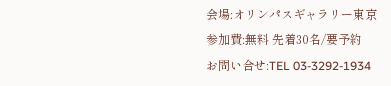会場:オリンパスギャラリー東京
参加費:無料 先着30名/要予約
お問い合せ:TEL 03-3292-1934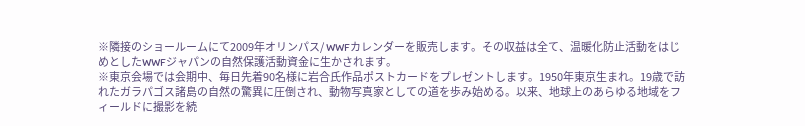※隣接のショールームにて2009年オリンパス/ WWFカレンダーを販売します。その収益は全て、温暖化防止活動をはじめとしたWWFジャパンの自然保護活動資金に生かされます。
※東京会場では会期中、毎日先着90名様に岩合氏作品ポストカードをプレゼントします。1950年東京生まれ。19歳で訪れたガラパゴス諸島の自然の驚異に圧倒され、動物写真家としての道を歩み始める。以来、地球上のあらゆる地域をフィールドに撮影を続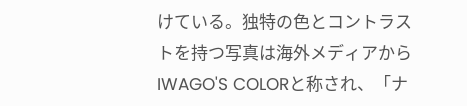けている。独特の色とコントラストを持つ写真は海外メディアからIWAGO'S COLORと称され、「ナ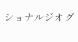ショナルジオグ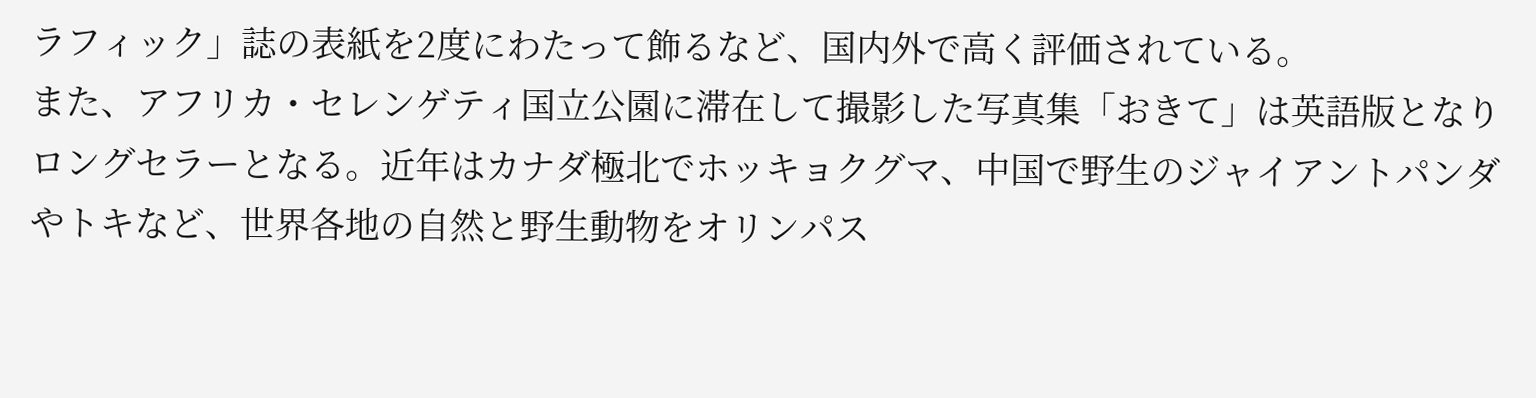ラフィック」誌の表紙を2度にわたって飾るなど、国内外で高く評価されている。
また、アフリカ・セレンゲティ国立公園に滞在して撮影した写真集「おきて」は英語版となりロングセラーとなる。近年はカナダ極北でホッキョクグマ、中国で野生のジャイアントパンダやトキなど、世界各地の自然と野生動物をオリンパス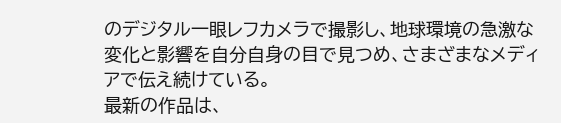のデジタル一眼レフカメラで撮影し、地球環境の急激な変化と影響を自分自身の目で見つめ、さまざまなメディアで伝え続けている。
最新の作品は、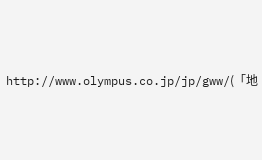http://www.olympus.co.jp/jp/gww/(「地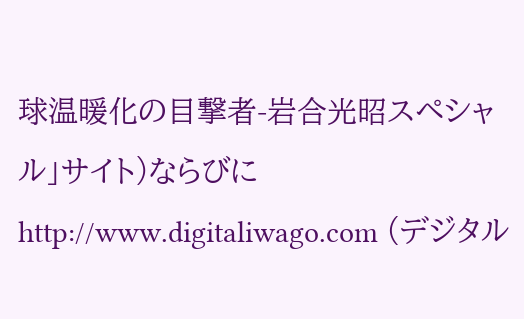球温暖化の目撃者-岩合光昭スペシャル」サイト)ならびに http://www.digitaliwago.com (デジタル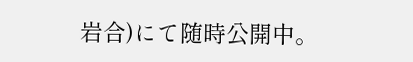岩合)にて随時公開中。